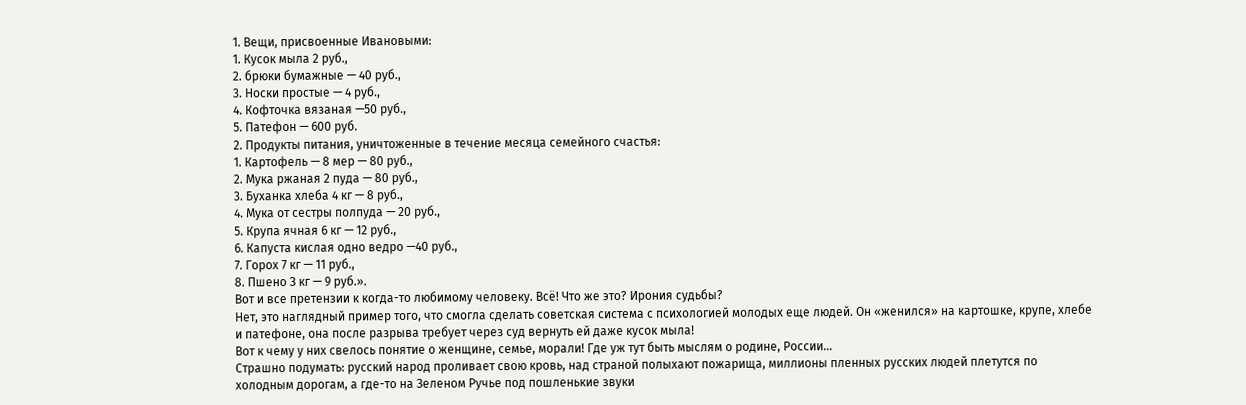1. Вещи, присвоенные Ивановыми:
1. Кусок мыла 2 руб.,
2. брюки бумажные — 40 руб.,
3. Носки простые — 4 руб.,
4. Кофточка вязаная —50 руб.,
5. Патефон — 600 руб.
2. Продукты питания, уничтоженные в течение месяца семейного счастья:
1. Картофель — 8 мер — 80 руб.,
2. Мука ржаная 2 пуда — 80 руб.,
3. Буханка хлеба 4 кг — 8 руб.,
4. Мука от сестры полпуда — 20 руб.,
5. Крупа ячная 6 кг — 12 руб.,
6. Капуста кислая одно ведро —40 руб.,
7. Горох 7 кг — 11 руб.,
8. Пшено З кг — 9 руб.».
Вот и все претензии к когда-то любимому человеку. Всё! Что же это? Ирония судьбы?
Нет, это наглядный пример того, что смогла сделать советская система с психологией молодых еще людей. Он «женился» на картошке, крупе, хлебе и патефоне, она после разрыва требует через суд вернуть ей даже кусок мыла!
Вот к чему у них свелось понятие о женщине, семье, морали! Где уж тут быть мыслям о родине, России…
Страшно подумать: русский народ проливает свою кровь, над страной полыхают пожарища, миллионы пленных русских людей плетутся по холодным дорогам, а где-то на Зеленом Ручье под пошленькие звуки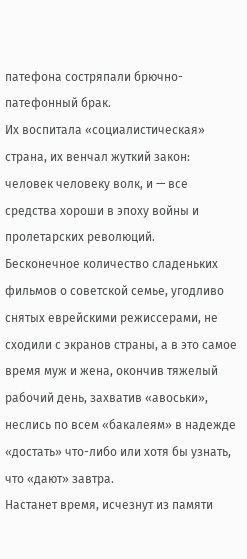патефона состряпали брючно-патефонный брак.
Их воспитала «социалистическая» страна, их венчал жуткий закон: человек человеку волк, и — все средства хороши в эпоху войны и пролетарских революций.
Бесконечное количество сладеньких фильмов о советской семье, угодливо снятых еврейскими режиссерами, не сходили с экранов страны, а в это самое время муж и жена, окончив тяжелый рабочий день, захватив «авоськи», неслись по всем «бакалеям» в надежде «достать» что-либо или хотя бы узнать, что «дают» завтра.
Настанет время, исчезнут из памяти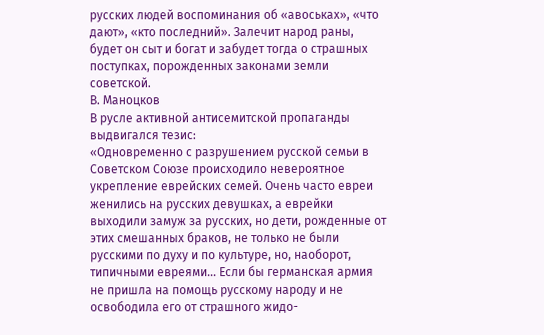русских людей воспоминания об «авоськах», «что дают», «кто последний». Залечит народ раны, будет он сыт и богат и забудет тогда о страшных поступках, порожденных законами земли советской.
В. Маноцков
В русле активной антисемитской пропаганды выдвигался тезис:
«Одновременно с разрушением русской семьи в Советском Союзе происходило невероятное укрепление еврейских семей. Очень часто евреи женились на русских девушках, а еврейки выходили замуж за русских, но дети, рожденные от этих смешанных браков, не только не были русскими по духу и по культуре, но, наоборот, типичными евреями… Если бы германская армия не пришла на помощь русскому народу и не освободила его от страшного жидо-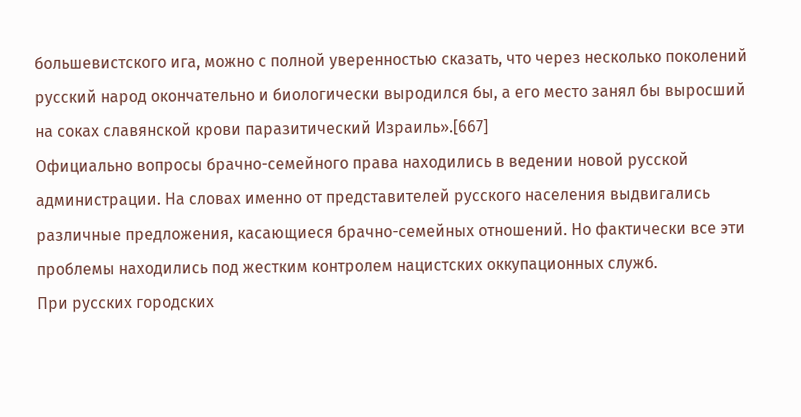большевистского ига, можно с полной уверенностью сказать, что через несколько поколений русский народ окончательно и биологически выродился бы, а его место занял бы выросший на соках славянской крови паразитический Израиль».[667]
Официально вопросы брачно-семейного права находились в ведении новой русской администрации. На словах именно от представителей русского населения выдвигались различные предложения, касающиеся брачно-семейных отношений. Но фактически все эти проблемы находились под жестким контролем нацистских оккупационных служб.
При русских городских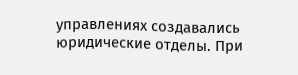управлениях создавались юридические отделы. При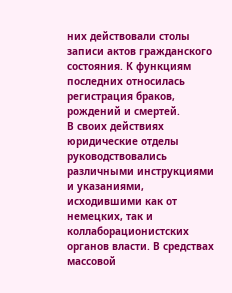них действовали столы записи актов гражданского состояния. К функциям последних относилась регистрация браков, рождений и смертей.
В своих действиях юридические отделы руководствовались различными инструкциями и указаниями, исходившими как от немецких, так и коллаборационистских органов власти. В средствах массовой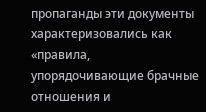пропаганды эти документы характеризовались как «правила, упорядочивающие брачные отношения и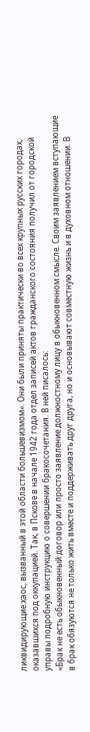ликвидирующие хаос, вызванный в этой области большевизмом». Они были приняты практически во всех крупных русских городах, оказавшихся под оккупацией. Так, в Пскове в начале 1942 года отдел записей актов гражданского состояния получил от городской управы подробную инструкцию о совершении бракосочетания. В ней писалось:
«Брак не есть обыкновенный договор или просто заявление должностному лицу в обыкновенном смысле. Своим заявлением вступающие в брак обязуются не только жить вместе и поддерживать друг друга, но и основывают совместную жизнь и в духовном отношении. В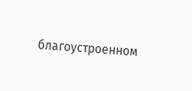благоустроенном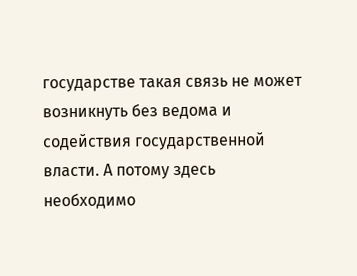государстве такая связь не может возникнуть без ведома и содействия государственной власти. А потому здесь необходимо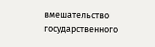вмешательство государственного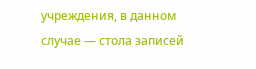учреждения, в данном случае — стола записей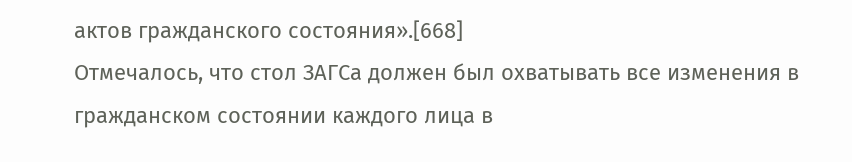актов гражданского состояния».[668]
Отмечалось, что стол ЗАГСа должен был охватывать все изменения в гражданском состоянии каждого лица в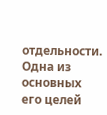отдельности. Одна из основных его целей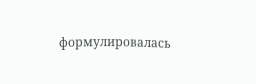формулировалась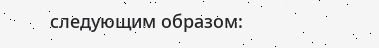следующим образом: